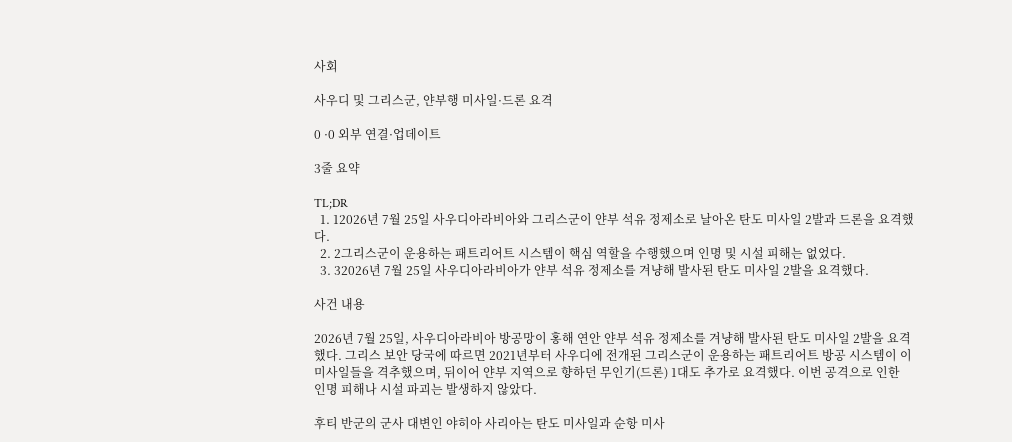사회

사우디 및 그리스군, 얀부행 미사일·드론 요격

0 ·0 외부 연결·업데이트

3줄 요약

TL;DR
  1. 12026년 7월 25일 사우디아라비아와 그리스군이 얀부 석유 정제소로 날아온 탄도 미사일 2발과 드론을 요격했다.
  2. 2그리스군이 운용하는 패트리어트 시스템이 핵심 역할을 수행했으며 인명 및 시설 피해는 없었다.
  3. 32026년 7월 25일 사우디아라비아가 얀부 석유 정제소를 겨냥해 발사된 탄도 미사일 2발을 요격했다.

사건 내용

2026년 7월 25일, 사우디아라비아 방공망이 홍해 연안 얀부 석유 정제소를 겨냥해 발사된 탄도 미사일 2발을 요격했다. 그리스 보안 당국에 따르면 2021년부터 사우디에 전개된 그리스군이 운용하는 패트리어트 방공 시스템이 이 미사일들을 격추했으며, 뒤이어 얀부 지역으로 향하던 무인기(드론) 1대도 추가로 요격했다. 이번 공격으로 인한 인명 피해나 시설 파괴는 발생하지 않았다.

후티 반군의 군사 대변인 야히아 사리아는 탄도 미사일과 순항 미사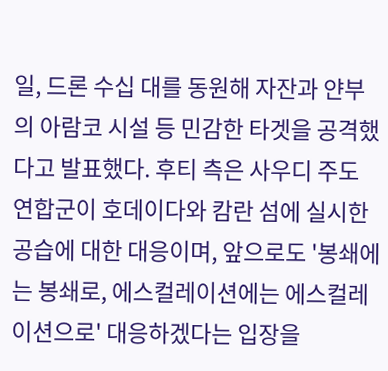일, 드론 수십 대를 동원해 자잔과 얀부의 아람코 시설 등 민감한 타겟을 공격했다고 발표했다. 후티 측은 사우디 주도 연합군이 호데이다와 캄란 섬에 실시한 공습에 대한 대응이며, 앞으로도 '봉쇄에는 봉쇄로, 에스컬레이션에는 에스컬레이션으로' 대응하겠다는 입장을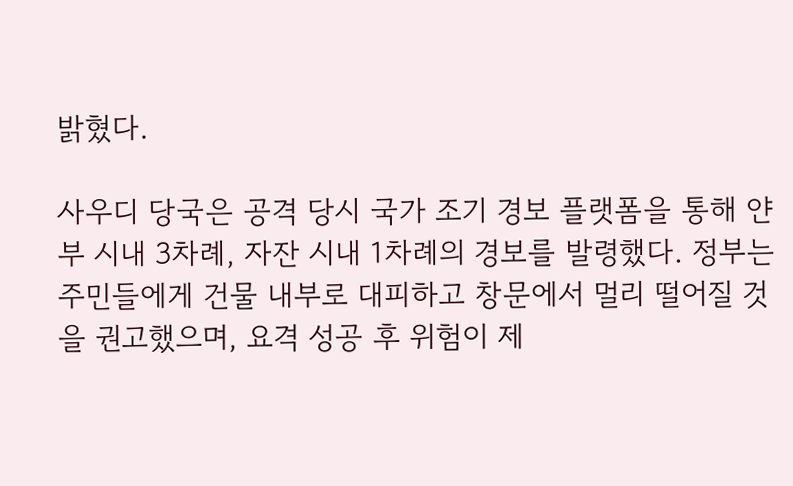밝혔다.

사우디 당국은 공격 당시 국가 조기 경보 플랫폼을 통해 얀부 시내 3차례, 자잔 시내 1차례의 경보를 발령했다. 정부는 주민들에게 건물 내부로 대피하고 창문에서 멀리 떨어질 것을 권고했으며, 요격 성공 후 위험이 제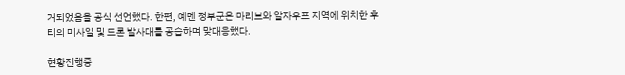거되었음을 공식 선언했다. 한편, 예멘 정부군은 마리브와 알자우프 지역에 위치한 후티의 미사일 및 드론 발사대를 공습하며 맞대응했다.

현황진행중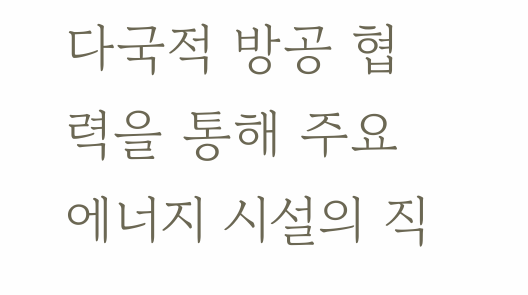다국적 방공 협력을 통해 주요 에너지 시설의 직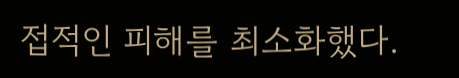접적인 피해를 최소화했다.